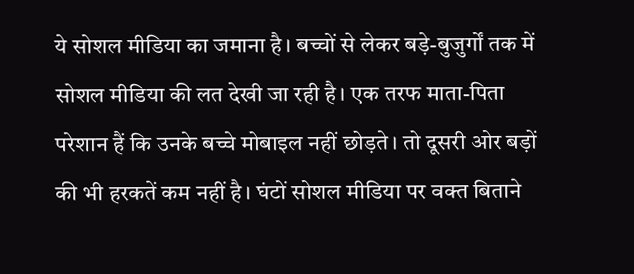ये सोशल मीडिया का जमाना है। बच्चों से लेकर बड़े-बुजुर्गों तक में सोशल मीडिया की लत देखी जा रही है। एक तरफ माता-पिता परेशान हैं कि उनके बच्चे मोबाइल नहीं छोड़ते। तो दूसरी ओर बड़ों की भी हरकतें कम नहीं है। घंटों सोशल मीडिया पर वक्त बिताने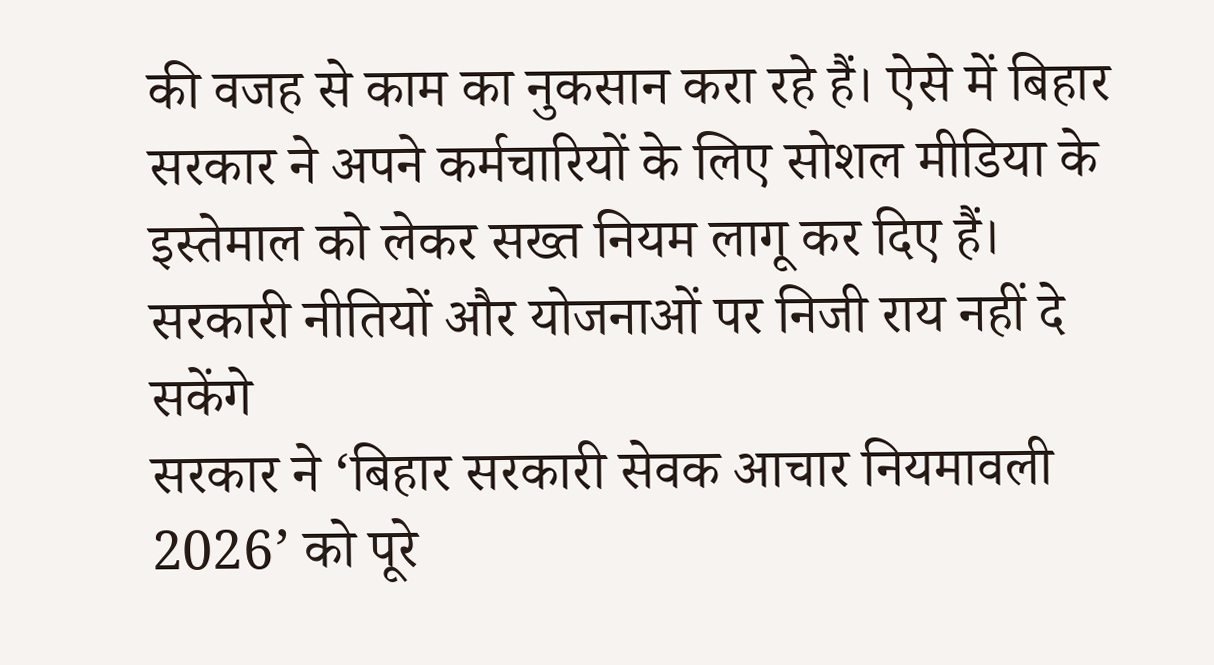की वजह से काम का नुकसान करा रहे हैं। ऐसे में बिहार सरकार ने अपने कर्मचारियों के लिए सोशल मीडिया के इस्तेमाल को लेकर सख्त नियम लागू कर दिए हैं।
सरकारी नीतियों और योजनाओं पर निजी राय नहीं दे सकेंगे
सरकार ने ‘बिहार सरकारी सेवक आचार नियमावली 2026’ को पूरे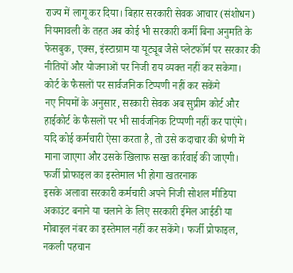राज्य में लागू कर दिया। बिहार सरकारी सेवक आचार (संशोधन) नियमावली के तहत अब कोई भी सरकारी कर्मी बिना अनुमति के फेसबुक, एक्स, इंस्टाग्राम या यूट्यूब जैसे प्लेटफॉर्म पर सरकार की नीतियों और योजनाओं पर निजी राय व्यक्त नहीं कर सकेगा।
कोर्ट के फैसलों पर सार्वजनिक टिप्पणी नहीं कर सकेंगे
नए नियमों के अनुसार, सरकारी सेवक अब सुप्रीम कोर्ट और हाईकोर्ट के फैसलों पर भी सार्वजनिक टिप्पणी नहीं कर पाएंगे। यदि कोई कर्मचारी ऐसा करता है, तो उसे कदाचार की श्रेणी में माना जाएगा और उसके खिलाफ सख्त कार्रवाई की जाएगी।
फर्जी प्रोफाइल का इस्तेमाल भी होगा खतरनाक
इसके अलावा सरकारी कर्मचारी अपने निजी सोशल मीडिया अकाउंट बनाने या चलाने के लिए सरकारी ईमेल आईडी या मोबाइल नंबर का इस्तेमाल नहीं कर सकेंगे। फर्जी प्रोफाइल, नकली पहचान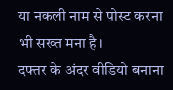या नकली नाम से पोस्ट करना भी सख्त मना है।
दफ्तर के अंदर वीडियो बनाना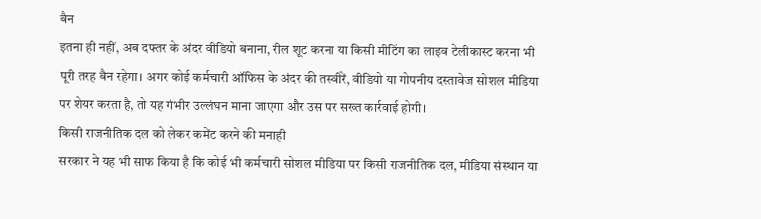बैन
इतना ही नहीं, अब दफ्तर के अंदर वीडियो बनाना, रील शूट करना या किसी मीटिंग का लाइव टेलीकास्ट करना भी पूरी तरह बैन रहेगा। अगर कोई कर्मचारी ऑफिस के अंदर की तस्वीरें, वीडियो या गोपनीय दस्तावेज सोशल मीडिया पर शेयर करता है, तो यह गंभीर उल्लंघन माना जाएगा और उस पर सख्त कार्रवाई होगी।
किसी राजनीतिक दल को लेकर कमेंट करने की मनाही
सरकार ने यह भी साफ किया है कि कोई भी कर्मचारी सोशल मीडिया पर किसी राजनीतिक दल, मीडिया संस्थान या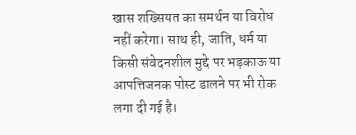खास शख्सियत का समर्थन या विरोध नहीं करेगा। साथ ही, जाति, धर्म या किसी संवेदनशील मुद्दे पर भड़काऊ या आपत्तिजनक पोस्ट डालने पर भी रोक लगा दी गई है।